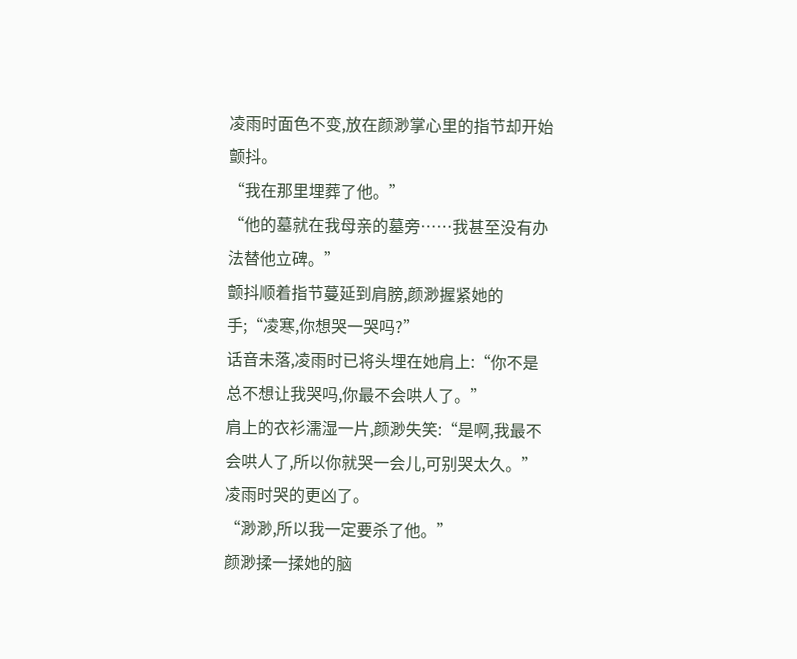凌雨时面色不变,放在颜渺掌心里的指节却开始颤抖。
“我在那里埋葬了他。”
“他的墓就在我母亲的墓旁……我甚至没有办法替他立碑。”
颤抖顺着指节蔓延到肩膀,颜渺握紧她的手;“凌寒,你想哭一哭吗?”
话音未落,凌雨时已将头埋在她肩上:“你不是总不想让我哭吗,你最不会哄人了。”
肩上的衣衫濡湿一片,颜渺失笑:“是啊,我最不会哄人了,所以你就哭一会儿,可别哭太久。”
凌雨时哭的更凶了。
“渺渺,所以我一定要杀了他。”
颜渺揉一揉她的脑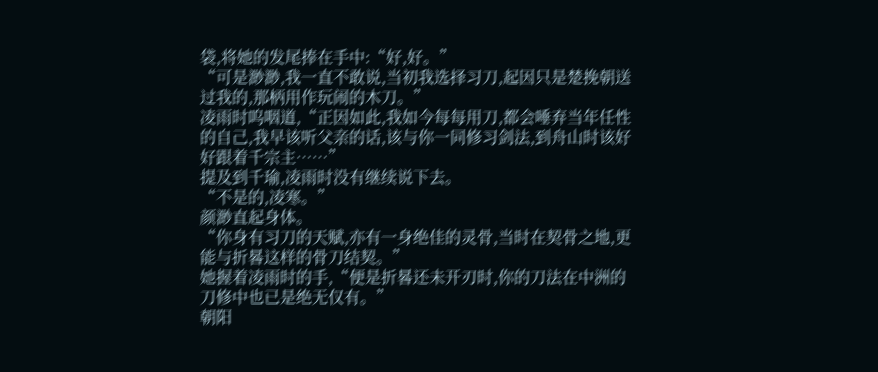袋,将她的发尾捧在手中:“好,好。”
“可是渺渺,我一直不敢说,当初我选择习刀,起因只是楚挽朝送过我的,那柄用作玩闹的木刀。”
凌雨时呜咽道,“正因如此,我如今每每用刀,都会唾弃当年任性的自己,我早该听父亲的话,该与你一同修习剑法,到舟山时该好好跟着千宗主……”
提及到千瑜,凌雨时没有继续说下去。
“不是的,凌寒。”
颜渺直起身体。
“你身有习刀的天赋,亦有一身绝佳的灵骨,当时在契骨之地,更能与折晷这样的骨刀结契。”
她握着凌雨时的手,“便是折晷还未开刃时,你的刀法在中洲的刀修中也已是绝无仅有。”
朝阳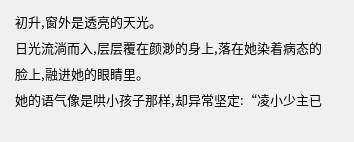初升,窗外是透亮的天光。
日光流淌而入,层层覆在颜渺的身上,落在她染着病态的脸上,融进她的眼睛里。
她的语气像是哄小孩子那样,却异常坚定:“凌小少主已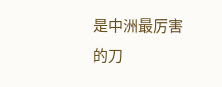是中洲最厉害的刀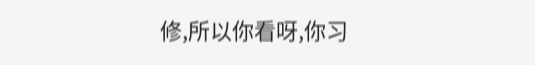修,所以你看呀,你习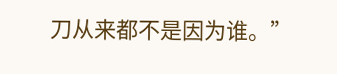刀从来都不是因为谁。”